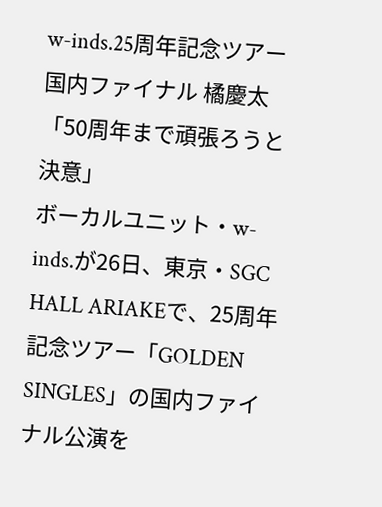w-inds.25周年記念ツアー国内ファイナル 橘慶太「50周年まで頑張ろうと決意」
ボーカルユニット・w-inds.が26日、東京・SGC HALL ARIAKEで、25周年記念ツアー「GOLDEN SINGLES」の国内ファイナル公演を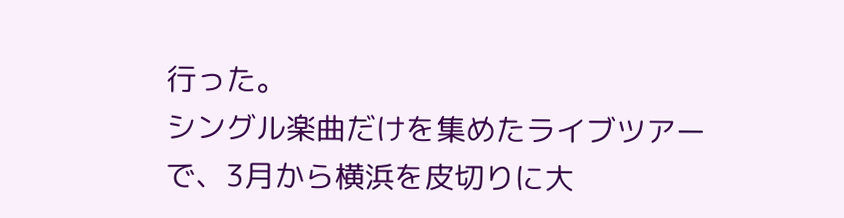行った。
シングル楽曲だけを集めたライブツアーで、3月から横浜を皮切りに大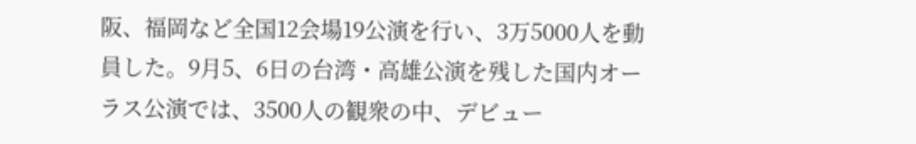阪、福岡など全国12会場19公演を行い、3万5000人を動員した。9月5、6日の台湾・高雄公演を残した国内オーラス公演では、3500人の観衆の中、デビュー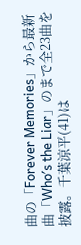曲の「Forever Memories」から最新曲「Who′s the Liar」のまで全23曲を披露。千葉涼平(41)は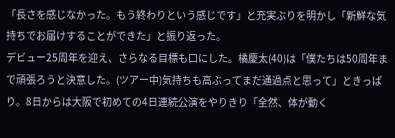「長さを感じなかった。もう終わりという感じです」と充実ぶりを明かし「新鮮な気持ちでお届けすることができた」と振り返った。
デビュー25周年を迎え、さらなる目標も口にした。橘慶太(40)は「僕たちは50周年まで頑張ろうと決意した。(ツアー中)気持ちも高ぶってまだ通過点と思って」ときっぱり。8日からは大阪で初めての4日連続公演をやりきり「全然、体が動く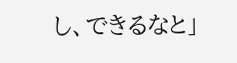し、できるなと」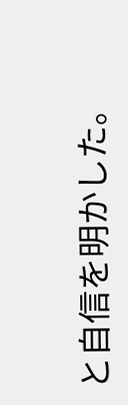と自信を明かした。